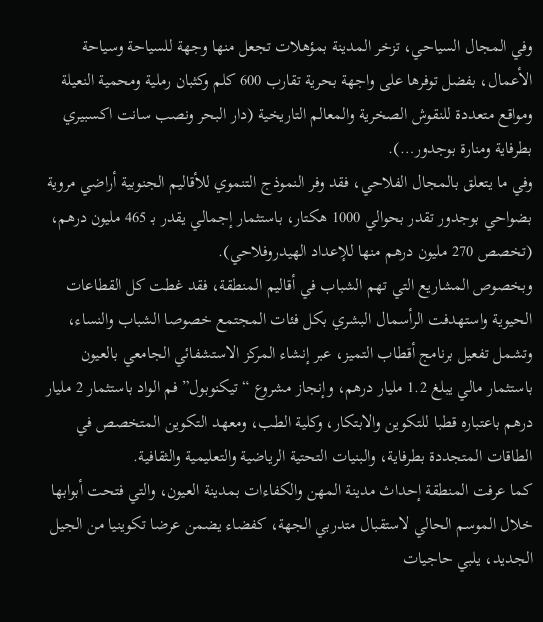وفي المجال السياحي، تزخر المدينة بمؤهلات تجعل منها وجهة للسياحة وسياحة الأعمال، بفضل توفرها على واجهة بحرية تقارب 600 كلم وكثبان رملية ومحمية النعيلة ومواقع متعددة للنقوش الصخرية والمعالم التاريخية (دار البحر ونصب سانت اكسبيري بطرفاية ومنارة بوجدور…).
وفي ما يتعلق بالمجال الفلاحي، فقد وفر النموذج التنموي للأقاليم الجنوبية أراضي مروية بضواحي بوجدور تقدر بحوالي 1000 هكتار، باستثمار إجمالي يقدر بـ 465 مليون درهم، (تخصص 270 مليون درهم منها للإعداد الهيدروفلاحي).
وبخصوص المشاريع التي تهم الشباب في أقاليم المنطقة، فقد غطت كل القطاعات الحيوية واستهدفت الرأسمال البشري بكل فئات المجتمع خصوصا الشباب والنساء، وتشمل تفعيل برنامج أقطاب التميز، عبر إنشاء المركز الاستشفائي الجامعي بالعيون باستثمار مالي يبلغ 1.2 مليار درهم، وإنجاز مشروع “تيكنوبول” فم الواد باستثمار 2 مليار درهم باعتباره قطبا للتكوين والابتكار، وكلية الطب، ومعهد التكوين المتخصص في الطاقات المتجددة بطرفاية، والبنيات التحتية الرياضية والتعليمية والثقافية.
كما عرفت المنطقة إحداث مدينة المهن والكفاءات بمدينة العيون، والتي فتحت أبوابها خلال الموسم الحالي لاستقبال متدربي الجهة، كفضاء يضمن عرضا تكوينيا من الجيل الجديد، يلبي حاجيات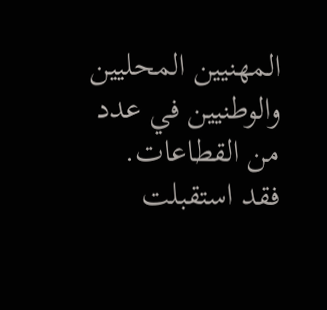المهنيين المحليين والوطنيين في عدد من القطاعات.
فقد استقبلت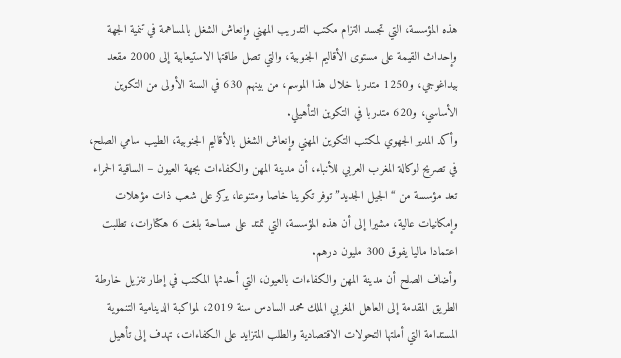هذه المؤسسة، التي تجسد التزام مكتب التدريب المهني وإنعاش الشغل بالمساهمة في تنمية الجهة وإحداث القيمة على مستوى الأقاليم الجنوبية، والتي تصل طاقتها الاستيعابية إلى 2000 مقعد بيداغوجي، و1250 متدربا خلال هذا الموسم، من بينهم 630 في السنة الأولى من التكوين الأساسي، و620 متدربا في التكوين التأهيلي.
وأكد المدير الجهوي لمكتب التكوين المهني وإنعاش الشغل بالأقاليم الجنوبية، الطيب سامي الصلح، في تصريح لوكالة المغرب العربي للأنباء، أن مدينة المهن والكفاءات بجهة العيون – الساقية الحمراء تعد مؤسسة من “الجيل الجديد” توفر تكوينا خاصا ومتنوعا، يركز على شعب ذات مؤهلات وإمكانيات عالية، مشيرا إلى أن هذه المؤسسة، التي تمتد على مساحة بلغت 6 هكتارات، تطلبت اعتمادا ماليا يفوق 300 مليون درهم.
وأضاف الصلح أن مدينة المهن والكفاءات بالعيون، التي أحدثها المكتب في إطار تنزيل خارطة الطريق المقدمة إلى العاهل المغربي الملك محمد السادس سنة 2019، لمواكبة الدينامية التنموية المستدامة التي أملتها التحولات الاقتصادية والطلب المتزايد على الكفاءات، تهدف إلى تأهيل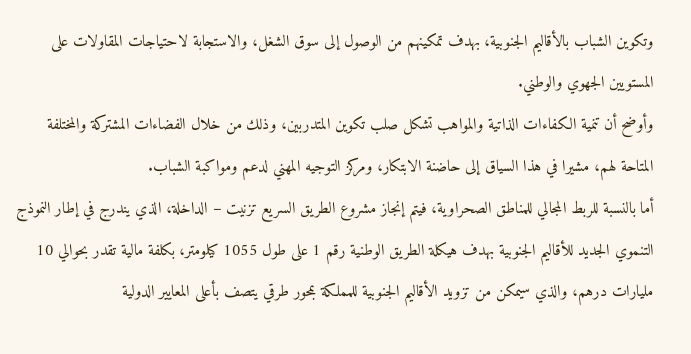وتكوين الشباب بالأقاليم الجنوبية، بهدف تمكينهم من الوصول إلى سوق الشغل، والاستجابة لاحتياجات المقاولات على المستويين الجهوي والوطني.
وأوضح أن تنمية الكفاءات الذاتية والمواهب تشكل صلب تكوين المتدربين، وذلك من خلال الفضاءات المشتركة والمختلفة المتاحة لهم، مشيرا في هذا السياق إلى حاضنة الابتكار، ومركز التوجيه المهني لدعم ومواكبة الشباب.
أما بالنسبة للربط المجالي للمناطق الصحراوية، فيتم إنجاز مشروع الطريق السريع تزنيت – الداخلة، الذي يندرج في إطار النموذج التنموي الجديد للأقاليم الجنوبية بهدف هيكلة الطريق الوطنية رقم 1 على طول 1055 كيلومتر، بكلفة مالية تقدر بحوالي 10 مليارات درهم، والذي سيمكن من تزويد الأقاليم الجنوبية للمملكة بمحور طرقي يتصف بأعلى المعايير الدولية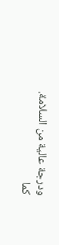ودرجة عالية من السلامة.
كما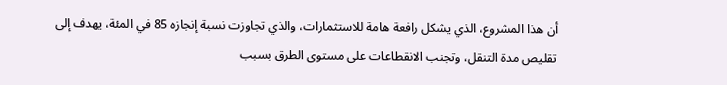أن هذا المشروع، الذي يشكل رافعة هامة للاستثمارات، والذي تجاوزت نسبة إنجازه 85 في المئة، يهدف إلى تقليص مدة التنقل، وتجنب الانقطاعات على مستوى الطرق بسبب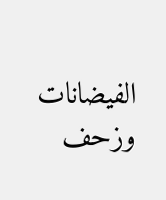الفيضانات وزحف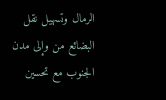الرمال وتسهيل نقل البضائع من وإلى مدن الجنوب مع تحسين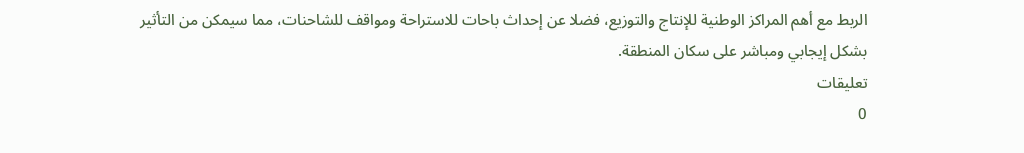الربط مع أهم المراكز الوطنية للإنتاج والتوزيع، فضلا عن إحداث باحات للاستراحة ومواقف للشاحنات، مما سيمكن من التأثير بشكل إيجابي ومباشر على سكان المنطقة.
تعليقات
0